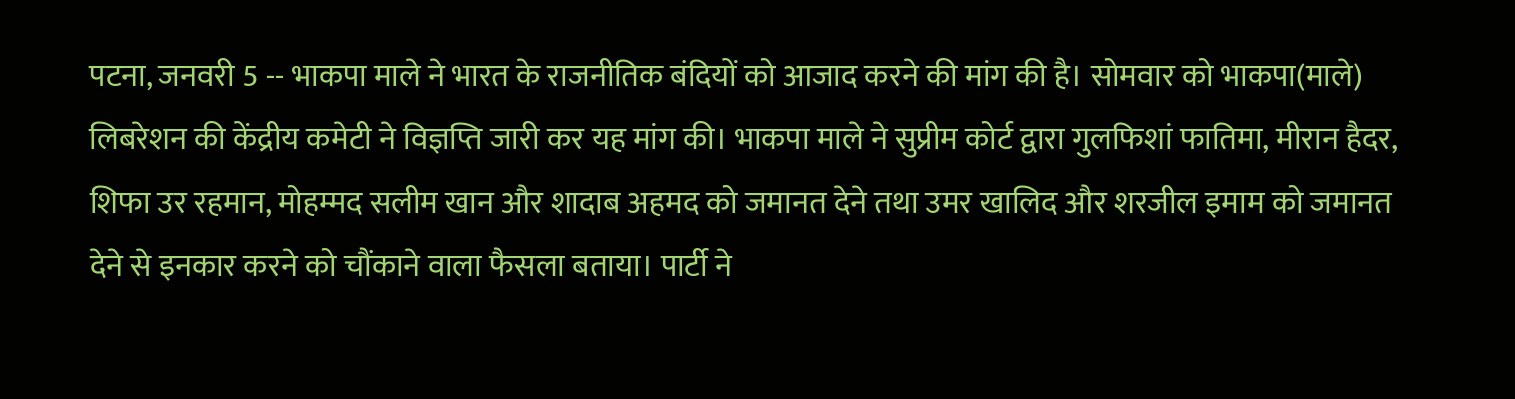पटना, जनवरी 5 -- भाकपा माले ने भारत के राजनीतिक बंदियों को आजाद करने की मांग की है। सोमवार को भाकपा(माले) लिबरेशन की केंद्रीय कमेटी ने विज्ञप्ति जारी कर यह मांग की। भाकपा माले ने सुप्रीम कोर्ट द्वारा गुलफिशां फातिमा, मीरान हैदर, शिफा उर रहमान, मोहम्मद सलीम खान और शादाब अहमद को जमानत देने तथा उमर खालिद और शरजील इमाम को जमानत देने से इनकार करने को चौंकाने वाला फैसला बताया। पार्टी ने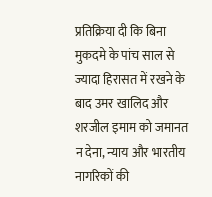प्रतिक्रिया दी कि बिना मुकदमे के पांच साल से ज्यादा हिरासत में रखने के बाद उमर खालिद और शरजील इमाम को जमानत न देना, न्याय और भारतीय नागरिकों की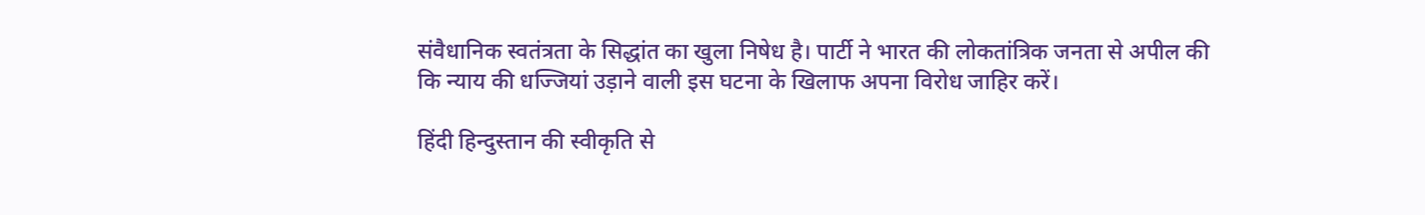संवैधानिक स्वतंत्रता के सिद्धांत का खुला निषेध है। पार्टी ने भारत की लोकतांत्रिक जनता से अपील की कि न्याय की धज्जियां उड़ाने वाली इस घटना के खिलाफ अपना विरोध जाहिर करें।

हिंदी हिन्दुस्तान की स्वीकृति से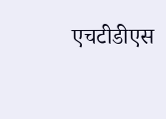एचटीडीएस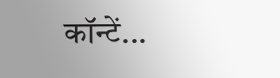कॉन्टें...